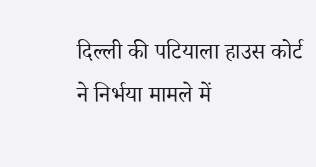दिल्ली की पटियाला हाउस कोर्ट ने निर्भया मामले में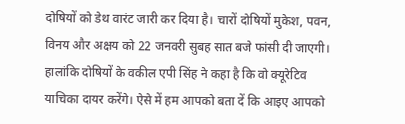दोषियों को डेथ वारंट जारी कर दिया है। चारों दोषियों मुकेश, पवन, विनय और अक्षय को 22 जनवरी सुबह सात बजे फांसी दी जाएगी। हालांकि दोषियों के वकील एपी सिंह ने कहा है कि वो क्यूरेटिव याचिका दायर करेंगे। ऐसे में हम आपको बता दें कि आइए आपको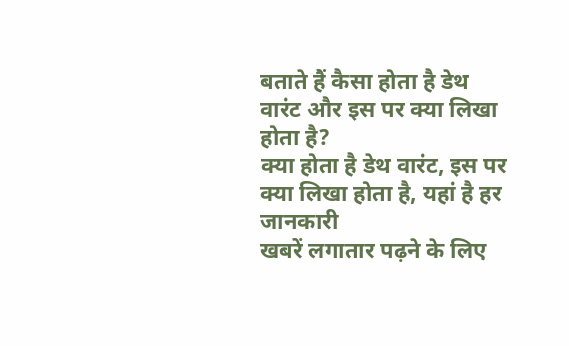बताते हैं कैसा होता है डेथ वारंट और इस पर क्या लिखा होता है?
क्या होता है डेथ वारंट, इस पर क्या लिखा होता है, यहां है हर जानकारी
खबरें लगातार पढ़ने के लिए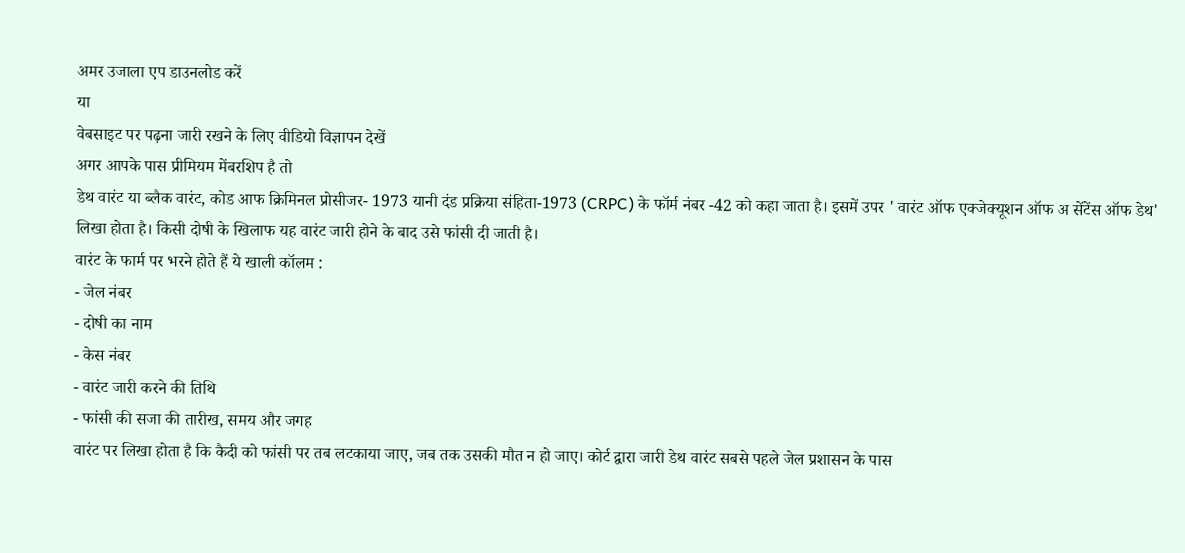अमर उजाला एप डाउनलोड करें
या
वेबसाइट पर पढ़ना जारी रखने के लिए वीडियो विज्ञापन देखें
अगर आपके पास प्रीमियम मेंबरशिप है तो
डेथ वारंट या ब्लैक वारंट, कोड आफ क्रिमिनल प्रोसीजर- 1973 यानी दंड प्रक्रिया संहिता-1973 (CRPC) के फॉर्म नंबर -42 को कहा जाता है। इसमें उपर ' वारंट ऑफ एक्जेक्यूशन ऑफ अ सेंटेंस ऑफ डेथ' लिखा होता है। किसी दोषी के खिलाफ यह वारंट जारी होने के बाद उसे फांसी दी जाती है।
वारंट के फार्म पर भरने होते हैं ये खाली कॉलम :
- जेल नंबर
- दोषी का नाम
- केस नंबर
- वारंट जारी करने की तिथि
- फांसी की सजा की तारीख, समय और जगह
वारंट पर लिखा होता है कि कैदी को फांसी पर तब लटकाया जाए, जब तक उसकी मौत न हो जाए। कोर्ट द्वारा जारी डेथ वारंट सबसे पहले जेल प्रशासन के पास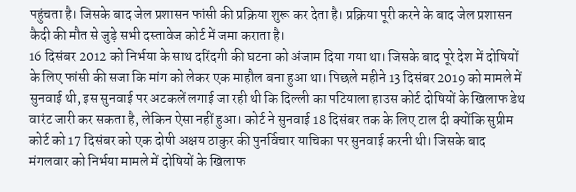पहुंचता है। जिसके बाद जेल प्रशासन फांसी की प्रक्रिया शुरू कर देता है। प्रक्रिया पूरी करने के बाद जेल प्रशासन कैदी की मौत से जुड़े सभी दस्तावेज कोर्ट में जमा कराता है।
16 दिसंबर 2012 को निर्भया के साथ दरिंदगी की घटना को अंजाम दिया गया था। जिसके बाद पूरे देश में दोषियों के लिए फांसी की सजा कि मांग को लेकर एक माहौल बना हुआ था। पिछले महीने 13 दिसंबर 2019 को मामले में सुनवाई थी, इस सुनवाई पर अटकलें लगाई जा रही थी कि दिल्ली का पटियाला हाउस कोर्ट दोषियों के खिलाफ डेथ वारंट जारी कर सकता है, लेकिन ऐसा नहीं हुआ। कोर्ट ने सुनवाई 18 दिसंबर तक के लिए टाल दी क्योंकि सुप्रीम कोर्ट को 17 दिसंबर को एक दोषी अक्षय ठाकुर की पुनर्विचार याचिका पर सुनवाई करनी थी। जिसके बाद मंगलवार को निर्भया मामले में दोषियों के खिलाफ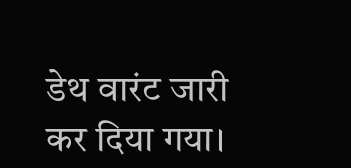डेथ वारंट जारी कर दिया गया।